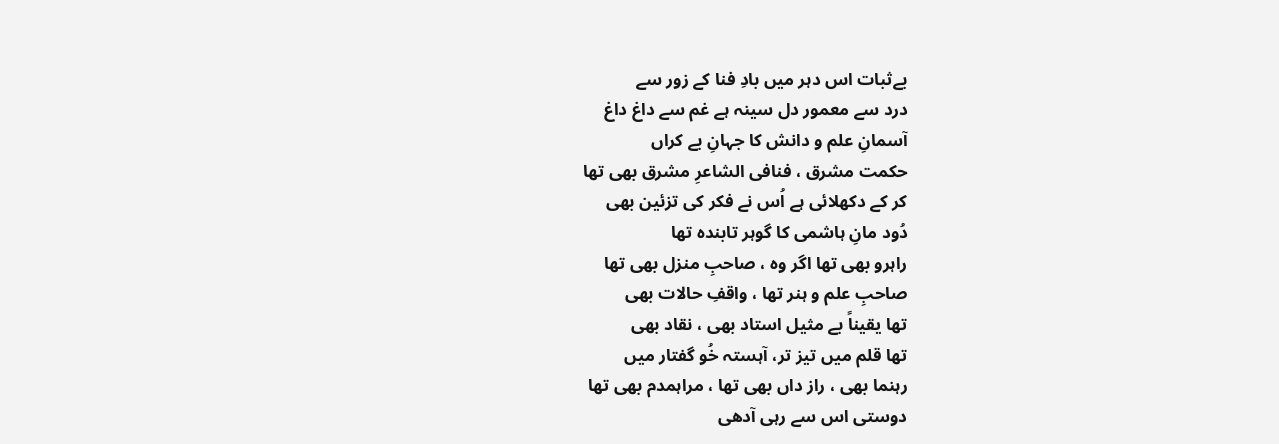بےثبات اس دہر میں بادِ فنا کے زور سے
درد سے معمور دل سینہ ہے غم سے داغ داغ
آسمانِ علم و دانش کا جہانِ بے کراں
حکمت مشرق ، فنافی الشاعرِ مشرق بھی تھا
کر کے دکھلائی ہے اُس نے فکر کی تزئین بھی
دُود مانِ ہاشمی کا گوہر تابندہ تھا
راہرو بھی تھا اگر وہ ، صاحبِ منزل بھی تھا
صاحبِ علم و ہنر تھا ، واقفِ حالات بھی
تھا یقیناً بے مثیل استاد بھی ، نقاد بھی
تھا قلم میں تیز تر، آہستہ خُو گفتار میں
رہنما بھی ، راز داں بھی تھا ، مراہمدم بھی تھا
دوستی اس سے رہی آدھی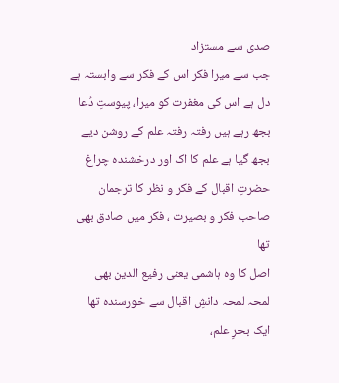صدی سے مستزاد
جب سے میرا فکر اس کے فکر سے وابستہ ہے
دل ہے اس کی مغفرت کو میرا، پیوستِ دُعا
بجھ رہے ہیں رفتہ رفتہ علم کے روشن دیے
بجھ گیا ہے علم کا اک اور درخشندہ چراغ
حضرتِ اقبال کے فکر و نظر کا ترجمان
صاحب فکر و بصیرت ، فکر میں صادق بھی تھا
اصل کا وہ ہاشمی یعنی رفیع الدین بھی
لمحہ لمحہ دانشِ اقبال سے خورسندہ تھا
ایک بحرِ علم،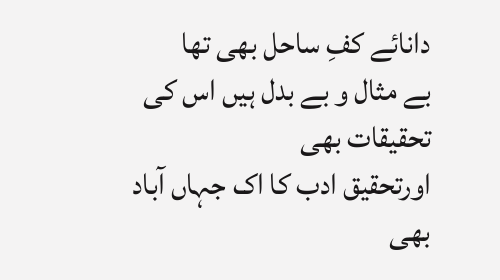دانائے کفِ ساحل بھی تھا
بے مثال و بے بدل ہیں اس کی تحقیقات بھی
اورتحقیق ادب کا اک جہاں آباد بھی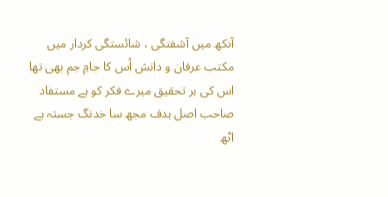آنکھ میں آشفتگی ، شائستگی کردار میں
مکتب عرفان و دانش اُس کا جامِ جم بھی تھا
اس کی ہر تحقیق میرے فکر کو ہے مستفاد
صاحب اصل ہدف مجھ سا خدنگ جستہ ہے
اٹھ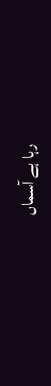رہا ہے آسماں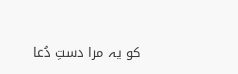کو یہ مرا دستِ دُعا